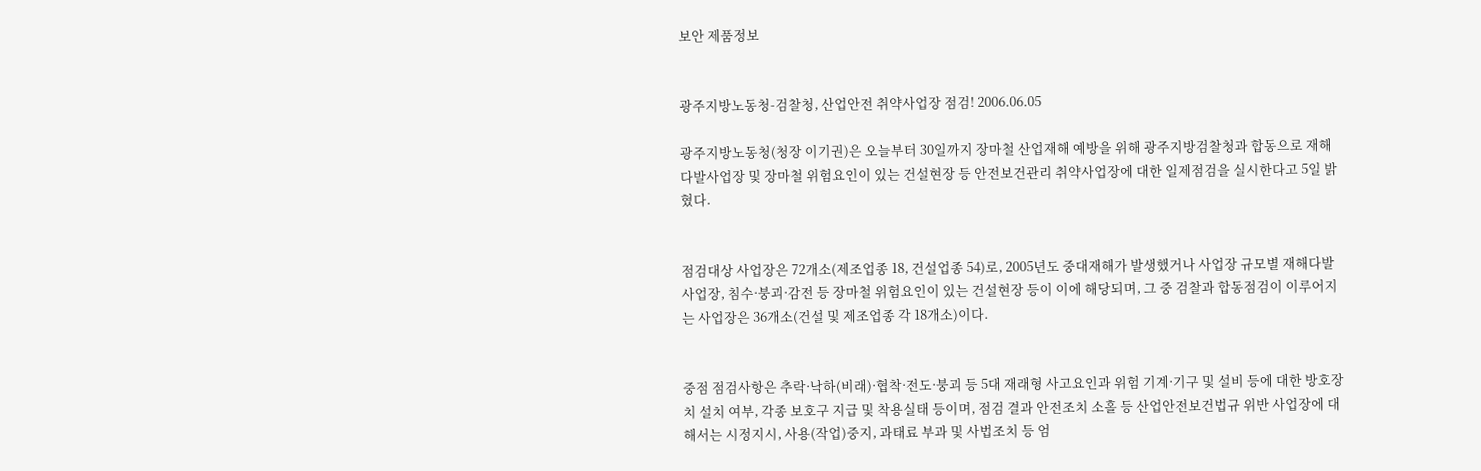보안 제품정보


광주지방노동청-검찰청, 산업안전 취약사업장 점검! 2006.06.05

광주지방노동청(청장 이기권)은 오늘부터 30일까지 장마철 산업재해 예방을 위해 광주지방검찰청과 합동으로 재해 다발사업장 및 장마철 위험요인이 있는 건설현장 등 안전보건관리 취약사업장에 대한 일제점검을 실시한다고 5일 밝혔다.


점검대상 사업장은 72개소(제조업종 18, 건설업종 54)로, 2005년도 중대재해가 발생했거나 사업장 규모별 재해다발 사업장, 침수·붕괴·감전 등 장마철 위험요인이 있는 건설현장 등이 이에 해당되며, 그 중 검찰과 합동점검이 이루어지는 사업장은 36개소(건설 및 제조업종 각 18개소)이다.


중점 점검사항은 추락·낙하(비래)·협착·전도·붕괴 등 5대 재래형 사고요인과 위험 기계·기구 및 설비 등에 대한 방호장치 설치 여부, 각종 보호구 지급 및 착용실태 등이며, 점검 결과 안전조치 소홀 등 산업안전보건법규 위반 사업장에 대해서는 시정지시, 사용(작업)중지, 과태료 부과 및 사법조치 등 엄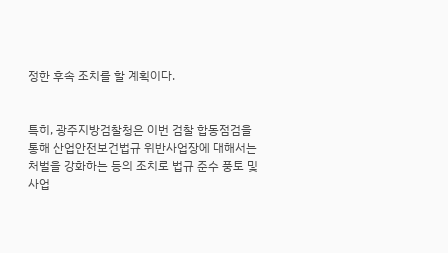정한 후속 조치를 할 계획이다.


특히, 광주지방검찰청은 이번 검찰 합동점검을 통해 산업안전보건법규 위반사업장에 대해서는 처벌을 강화하는 등의 조치로 법규 준수 풍토 및 사업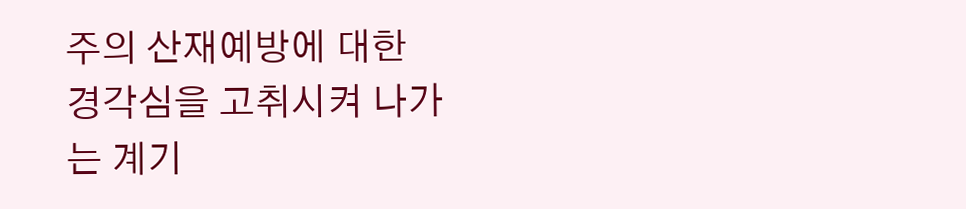주의 산재예방에 대한 경각심을 고취시켜 나가는 계기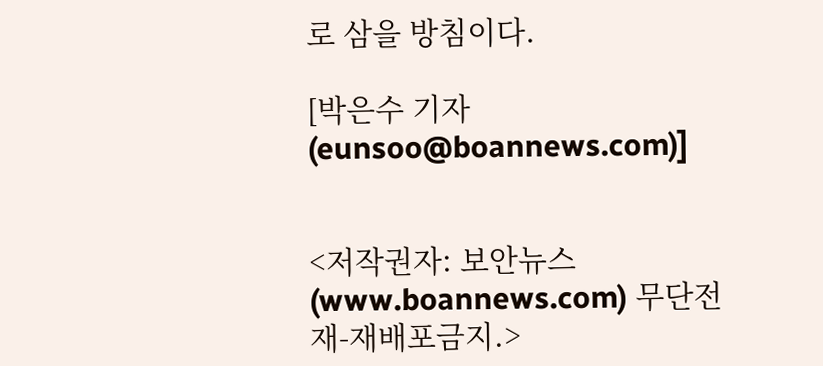로 삼을 방침이다.

[박은수 기자(eunsoo@boannews.com)]


<저작권자: 보안뉴스(www.boannews.com) 무단전재-재배포금지.>